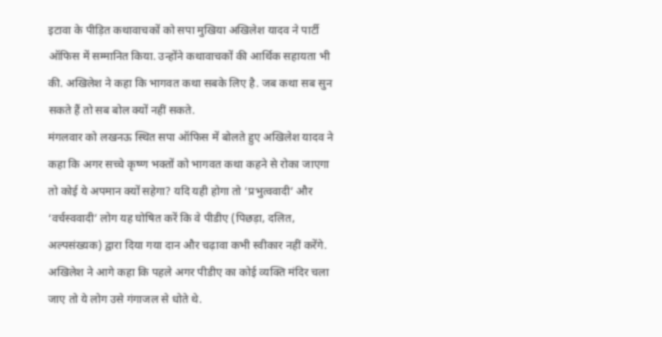इटावा के पीड़ित कथावाचकों को सपा मुखिया अखिलेश यादव ने पार्टी ऑफिस में सम्मानित किया. उन्होंने कथावाचकों की आर्थिक सहायता भी की. अखिलेश ने कहा कि भागवत कथा सबके लिए है. जब कथा सब सुन सकते हैं तो सब बोल क्यों नहीं सकते.
मंगलवार को लखनऊ स्थित सपा ऑफिस में बोलते हुए अखिलेश यादव ने कहा कि अगर सच्चे कृष्ण भक्तों को भागवत कथा कहने से रोका जाएगा तो कोई ये अपमान क्यों सहेगा? यदि यही होगा तो ‘प्रभुत्ववादी’ और ‘वर्चस्ववादी’ लोग यह घोषित करें कि वे पीडीए (पिछड़ा, दलित, अल्पसंख्यक) द्वारा दिया गया दान और चढ़ावा कभी स्वीकार नहीं करेंगे.
अखिलेश ने आगे कहा कि पहले अगर पीडीए का कोई व्यक्ति मंदिर चला जाए तो ये लोग उसे गंगाजल से धोते थे.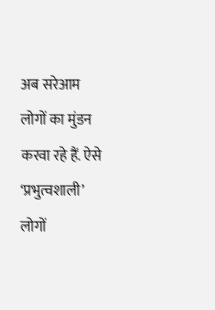अब सरेआम लोगों का मुंडन करवा रहे हैं. ऐसे ‘प्रभुत्वशाली’ लोगों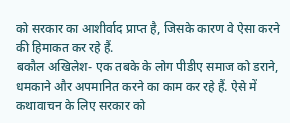को सरकार का आशीर्वाद प्राप्त है, जिसके कारण वे ऐसा करने की हिमाकत कर रहे हैं.
बकौल अखिलेश- एक तबके के लोग पीडीए समाज को डराने, धमकाने और अपमानित करने का काम कर रहे हैं. ऐसे में कथावाचन के लिए सरकार को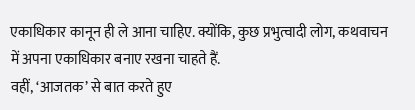एकाधिकार कानून ही ले आना चाहिए. क्योंकि, कुछ प्रभुत्वादी लोग, कथवाचन में अपना एकाधिकार बनाए रखना चाहते हैं.
वहीं, ‘आजतक’ से बात करते हुए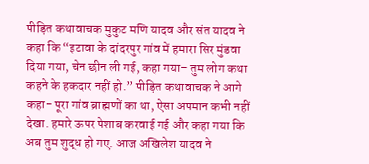पीड़ित कथावाचक मुकुट मणि यादव और संत यादव ने कहा कि “इटावा के दांदरपुर गांव में हमारा सिर मुंडवा दिया गया, चेन छीन ली गई, कहा गया– तुम लोग कथा कहने के हकदार नहीं हो.” पीड़ित कथावाचक ने आगे कहा- पूरा गांव ब्राह्मणों का था, ऐसा अपमान कभी नहीं देखा. हमारे ऊपर पेशाब करवाई गई और कहा गया कि अब तुम शुद्ध हो गए. आज अखिलेश यादव ने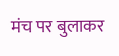मंच पर बुलाकर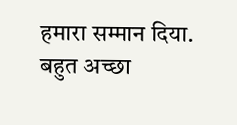हमारा सम्मान दिया. बहुत अच्छा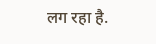लग रहा है.